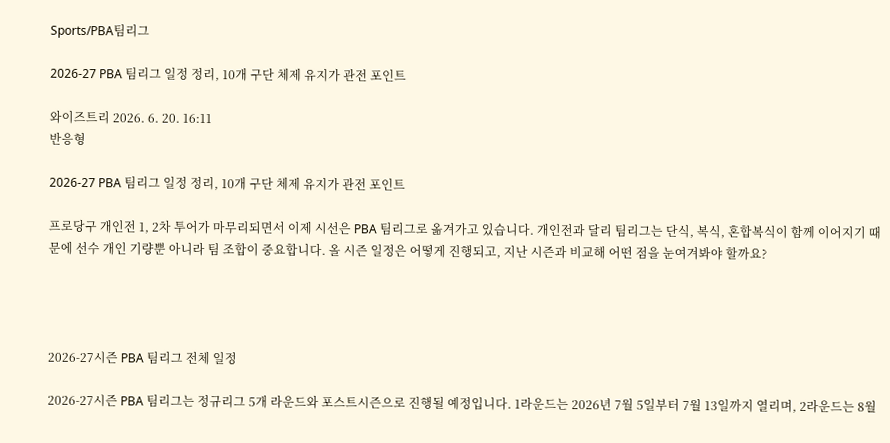Sports/PBA팀리그

2026-27 PBA 팀리그 일정 정리, 10개 구단 체제 유지가 관전 포인트

와이즈트리 2026. 6. 20. 16:11
반응형

2026-27 PBA 팀리그 일정 정리, 10개 구단 체제 유지가 관전 포인트

프로당구 개인전 1, 2차 투어가 마무리되면서 이제 시선은 PBA 팀리그로 옮겨가고 있습니다. 개인전과 달리 팀리그는 단식, 복식, 혼합복식이 함께 이어지기 때문에 선수 개인 기량뿐 아니라 팀 조합이 중요합니다. 올 시즌 일정은 어떻게 진행되고, 지난 시즌과 비교해 어떤 점을 눈여겨봐야 할까요?




2026-27시즌 PBA 팀리그 전체 일정

2026-27시즌 PBA 팀리그는 정규리그 5개 라운드와 포스트시즌으로 진행될 예정입니다. 1라운드는 2026년 7월 5일부터 7월 13일까지 열리며, 2라운드는 8월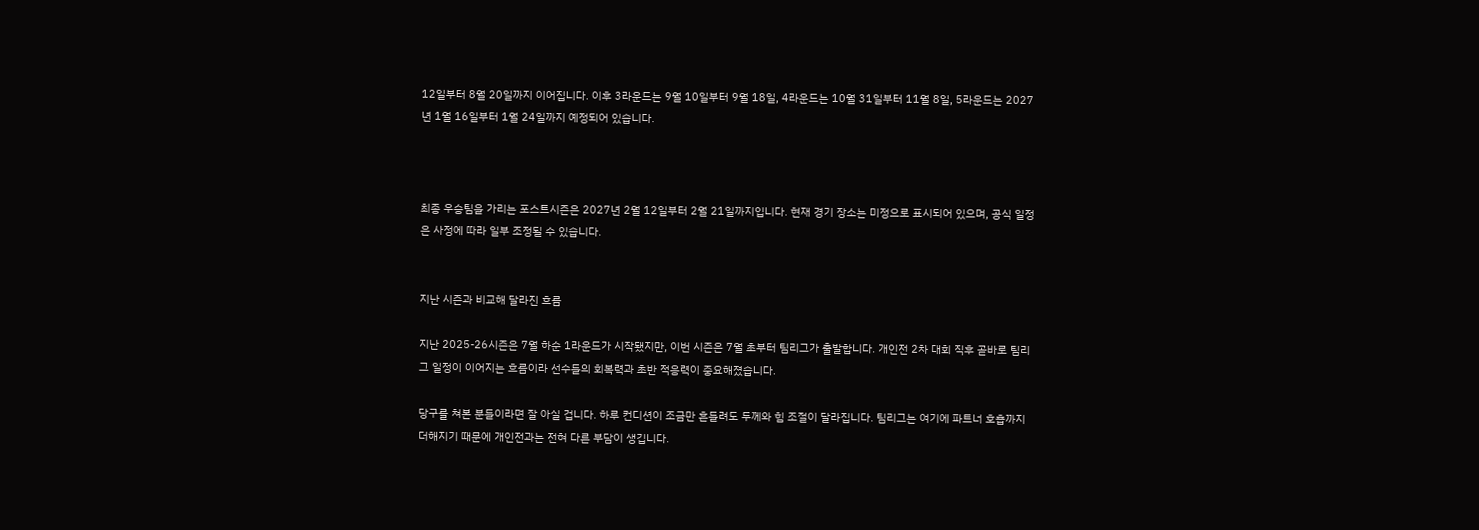12일부터 8월 20일까지 이어집니다. 이후 3라운드는 9월 10일부터 9월 18일, 4라운드는 10월 31일부터 11월 8일, 5라운드는 2027년 1월 16일부터 1월 24일까지 예정되어 있습니다.



최종 우승팀을 가리는 포스트시즌은 2027년 2월 12일부터 2월 21일까지입니다. 현재 경기 장소는 미정으로 표시되어 있으며, 공식 일정은 사정에 따라 일부 조정될 수 있습니다.


지난 시즌과 비교해 달라진 흐름

지난 2025-26시즌은 7월 하순 1라운드가 시작됐지만, 이번 시즌은 7월 초부터 팀리그가 출발합니다. 개인전 2차 대회 직후 곧바로 팀리그 일정이 이어지는 흐름이라 선수들의 회복력과 초반 적응력이 중요해졌습니다.

당구를 쳐본 분들이라면 잘 아실 겁니다. 하루 컨디션이 조금만 흔들려도 두께와 힘 조절이 달라집니다. 팀리그는 여기에 파트너 호흡까지 더해지기 때문에 개인전과는 전혀 다른 부담이 생깁니다.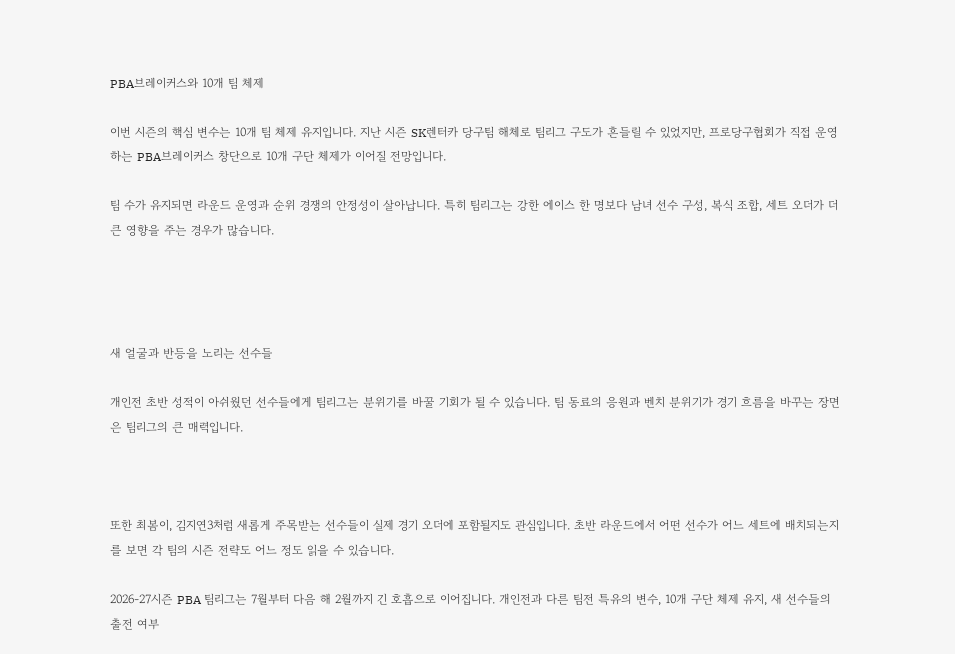PBA브레이커스와 10개 팀 체제

이번 시즌의 핵심 변수는 10개 팀 체제 유지입니다. 지난 시즌 SK렌터카 당구팀 해체로 팀리그 구도가 흔들릴 수 있었지만, 프로당구협회가 직접 운영하는 PBA브레이커스 창단으로 10개 구단 체제가 이어질 전망입니다.

팀 수가 유지되면 라운드 운영과 순위 경쟁의 안정성이 살아납니다. 특히 팀리그는 강한 에이스 한 명보다 남녀 선수 구성, 복식 조합, 세트 오더가 더 큰 영향을 주는 경우가 많습니다.




새 얼굴과 반등을 노리는 선수들

개인전 초반 성적이 아쉬웠던 선수들에게 팀리그는 분위기를 바꿀 기회가 될 수 있습니다. 팀 동료의 응원과 벤치 분위기가 경기 흐름을 바꾸는 장면은 팀리그의 큰 매력입니다.



또한 최봄이, 김지연3처럼 새롭게 주목받는 선수들이 실제 경기 오더에 포함될지도 관심입니다. 초반 라운드에서 어떤 선수가 어느 세트에 배치되는지를 보면 각 팀의 시즌 전략도 어느 정도 읽을 수 있습니다.

2026-27시즌 PBA 팀리그는 7월부터 다음 해 2월까지 긴 호흡으로 이어집니다. 개인전과 다른 팀전 특유의 변수, 10개 구단 체제 유지, 새 선수들의 출전 여부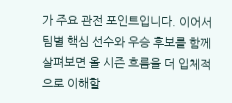가 주요 관전 포인트입니다. 이어서 팀별 핵심 선수와 우승 후보를 함께 살펴보면 올 시즌 흐름을 더 입체적으로 이해할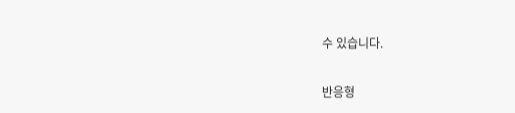수 있습니다.

반응형